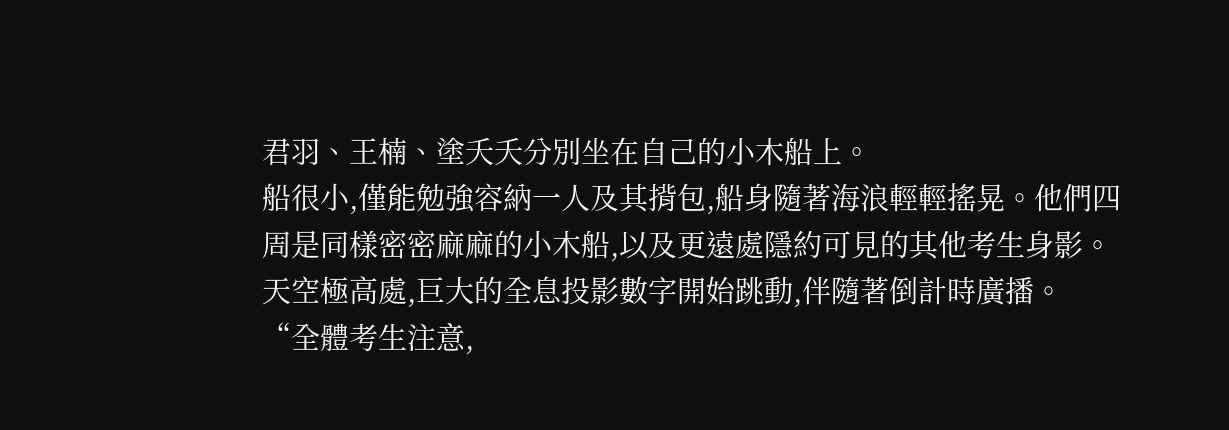君羽、王楠、塗夭夭分別坐在自己的小木船上。
船很小,僅能勉強容納一人及其揹包,船身隨著海浪輕輕搖晃。他們四周是同樣密密麻麻的小木船,以及更遠處隱約可見的其他考生身影。
天空極高處,巨大的全息投影數字開始跳動,伴隨著倒計時廣播。
“全體考生注意,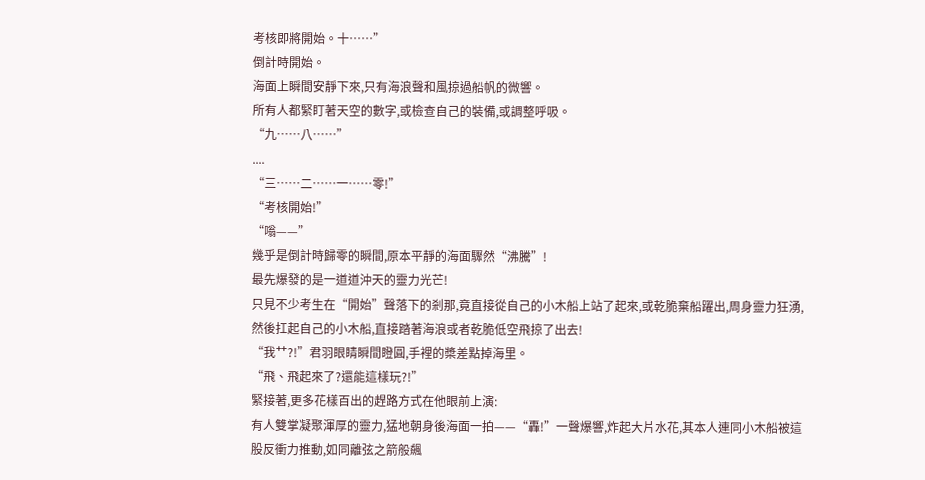考核即將開始。十……”
倒計時開始。
海面上瞬間安靜下來,只有海浪聲和風掠過船帆的微響。
所有人都緊盯著天空的數字,或檢查自己的裝備,或調整呼吸。
“九……八……”
....
“三……二……一……零!”
“考核開始!”
“嗡——”
幾乎是倒計時歸零的瞬間,原本平靜的海面驟然“沸騰”!
最先爆發的是一道道沖天的靈力光芒!
只見不少考生在“開始”聲落下的剎那,竟直接從自己的小木船上站了起來,或乾脆棄船躍出,周身靈力狂湧,然後扛起自己的小木船,直接踏著海浪或者乾脆低空飛掠了出去!
“我艹?!”君羽眼睛瞬間瞪圓,手裡的槳差點掉海里。
“飛、飛起來了?還能這樣玩?!”
緊接著,更多花樣百出的趕路方式在他眼前上演:
有人雙掌凝聚渾厚的靈力,猛地朝身後海面一拍——“轟!”一聲爆響,炸起大片水花,其本人連同小木船被這股反衝力推動,如同離弦之箭般飆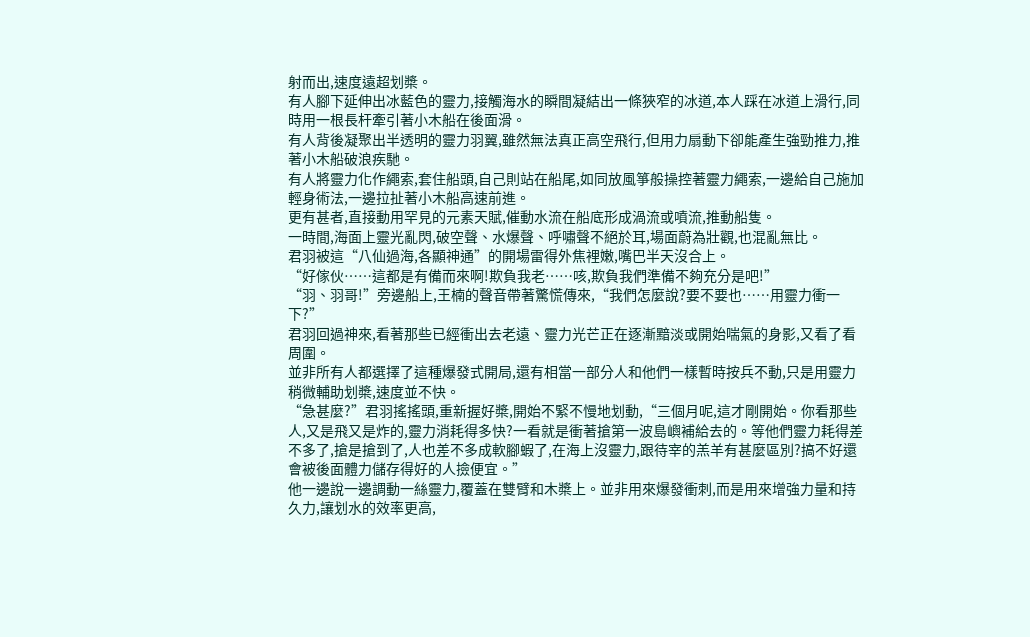射而出,速度遠超划槳。
有人腳下延伸出冰藍色的靈力,接觸海水的瞬間凝結出一條狹窄的冰道,本人踩在冰道上滑行,同時用一根長杆牽引著小木船在後面滑。
有人背後凝聚出半透明的靈力羽翼,雖然無法真正高空飛行,但用力扇動下卻能產生強勁推力,推著小木船破浪疾馳。
有人將靈力化作繩索,套住船頭,自己則站在船尾,如同放風箏般操控著靈力繩索,一邊給自己施加輕身術法,一邊拉扯著小木船高速前進。
更有甚者,直接動用罕見的元素天賦,催動水流在船底形成渦流或噴流,推動船隻。
一時間,海面上靈光亂閃,破空聲、水爆聲、呼嘯聲不絕於耳,場面蔚為壯觀,也混亂無比。
君羽被這“八仙過海,各顯神通”的開場雷得外焦裡嫩,嘴巴半天沒合上。
“好傢伙……這都是有備而來啊!欺負我老……咳,欺負我們準備不夠充分是吧!”
“羽、羽哥!”旁邊船上,王楠的聲音帶著驚慌傳來,“我們怎麼說?要不要也……用靈力衝一下?”
君羽回過神來,看著那些已經衝出去老遠、靈力光芒正在逐漸黯淡或開始喘氣的身影,又看了看周圍。
並非所有人都選擇了這種爆發式開局,還有相當一部分人和他們一樣暫時按兵不動,只是用靈力稍微輔助划槳,速度並不快。
“急甚麼?”君羽搖搖頭,重新握好槳,開始不緊不慢地划動,“三個月呢,這才剛開始。你看那些人,又是飛又是炸的,靈力消耗得多快?一看就是衝著搶第一波島嶼補給去的。等他們靈力耗得差不多了,搶是搶到了,人也差不多成軟腳蝦了,在海上沒靈力,跟待宰的羔羊有甚麼區別?搞不好還會被後面體力儲存得好的人撿便宜。”
他一邊說一邊調動一絲靈力,覆蓋在雙臂和木槳上。並非用來爆發衝刺,而是用來增強力量和持久力,讓划水的效率更高,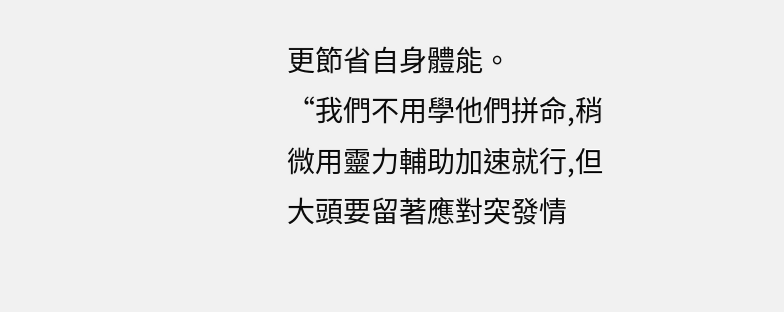更節省自身體能。
“我們不用學他們拼命,稍微用靈力輔助加速就行,但大頭要留著應對突發情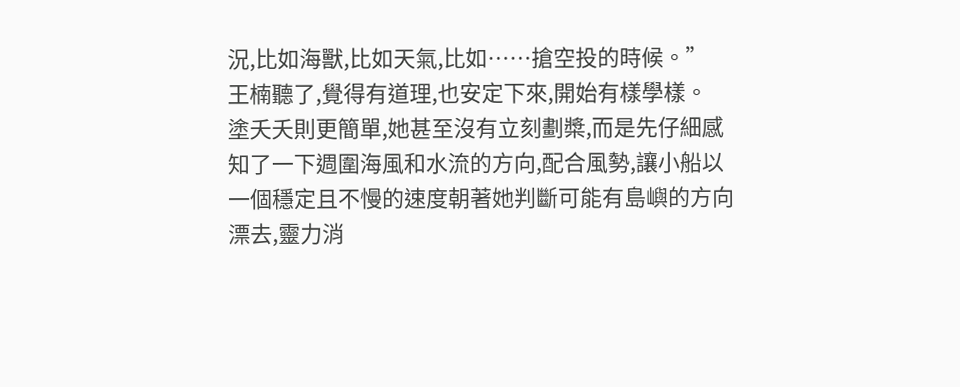況,比如海獸,比如天氣,比如……搶空投的時候。”
王楠聽了,覺得有道理,也安定下來,開始有樣學樣。
塗夭夭則更簡單,她甚至沒有立刻劃槳,而是先仔細感知了一下週圍海風和水流的方向,配合風勢,讓小船以一個穩定且不慢的速度朝著她判斷可能有島嶼的方向漂去,靈力消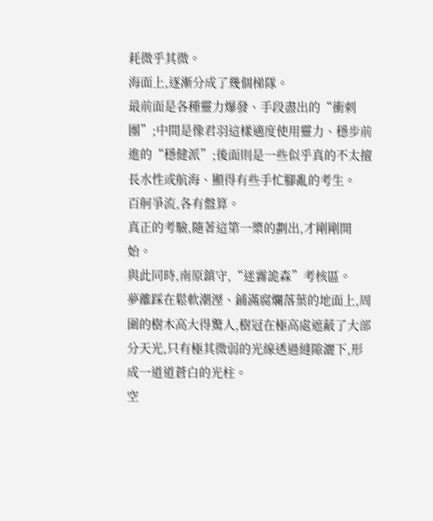耗微乎其微。
海面上,逐漸分成了幾個梯隊。
最前面是各種靈力爆發、手段盡出的“衝刺團”;中間是像君羽這樣適度使用靈力、穩步前進的“穩健派”;後面則是一些似乎真的不太擅長水性或航海、顯得有些手忙腳亂的考生。
百舸爭流,各有盤算。
真正的考驗,隨著這第一槳的劃出,才剛剛開始。
與此同時,南原鎮守,“迷霧詭森”考核區。
夢離踩在鬆軟潮溼、鋪滿腐爛落葉的地面上,周圍的樹木高大得驚人,樹冠在極高處遮蔽了大部分天光,只有極其微弱的光線透過縫隙灑下,形成一道道蒼白的光柱。
空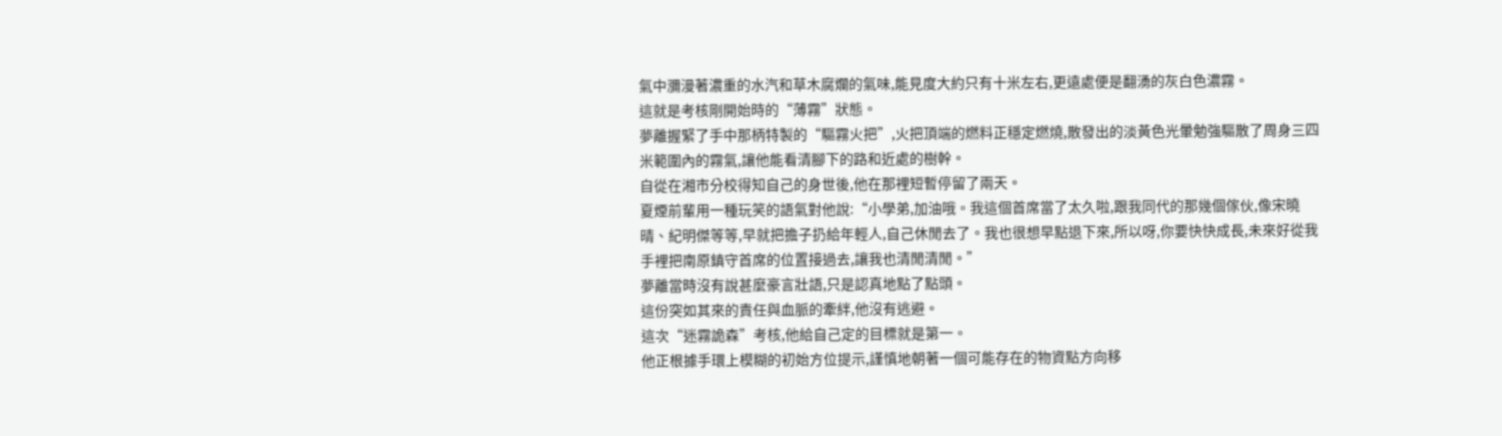氣中瀰漫著濃重的水汽和草木腐爛的氣味,能見度大約只有十米左右,更遠處便是翻湧的灰白色濃霧。
這就是考核剛開始時的“薄霧”狀態。
夢離握緊了手中那柄特製的“驅霧火把”,火把頂端的燃料正穩定燃燒,散發出的淡黃色光暈勉強驅散了周身三四米範圍內的霧氣,讓他能看清腳下的路和近處的樹幹。
自從在湘市分校得知自己的身世後,他在那裡短暫停留了兩天。
夏煙前輩用一種玩笑的語氣對他說:“小學弟,加油哦。我這個首席當了太久啦,跟我同代的那幾個傢伙,像宋曉晴、紀明傑等等,早就把擔子扔給年輕人,自己休閒去了。我也很想早點退下來,所以呀,你要快快成長,未來好從我手裡把南原鎮守首席的位置接過去,讓我也清閒清閒。”
夢離當時沒有說甚麼豪言壯語,只是認真地點了點頭。
這份突如其來的責任與血脈的牽絆,他沒有逃避。
這次“迷霧詭森”考核,他給自己定的目標就是第一。
他正根據手環上模糊的初始方位提示,謹慎地朝著一個可能存在的物資點方向移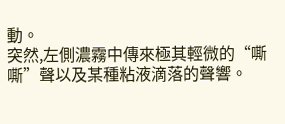動。
突然,左側濃霧中傳來極其輕微的“嘶嘶”聲以及某種粘液滴落的聲響。